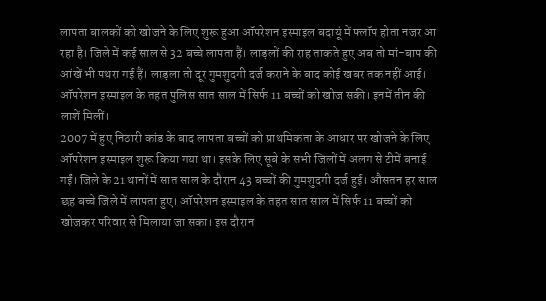लापता बालकों को खोजने के लिए शुरू हुआ ऑपरेशन इस्माइल बदायूं में फ्लॉप होता नजर आ रहा है। जिले में कई साल से 32 बच्चे लापता हैं। लाड़लों की राह ताकते हुए अब तो मां-बाप की आंखें भी पथरा गई हैं। लाड़ला तो दूर गुमशुदगी दर्ज कराने के बाद कोई खबर तक नहीं आई। ऑपरेशन इस्माइल के तहत पुलिस सात साल में सिर्फ 11 बच्चों को खोज सकी। इनमें तीन की लाशें मिलीं।
2007 में हुए निठारी कांड के बाद लापता बच्चों को प्राथमिकता के आधार पर खोजने के लिए ऑपरेशन इस्माइल शुरू किया गया था। इसके लिए सूबे के सभी जिलों में अलग से टीमें बनाई गईं। जिले के 21 थानों में सात साल के दौरान 43 बच्चों की गुमशुदगी दर्ज हुई। औसतन हर साल छह बच्चे जिले में लापता हुए। ऑपरेशन इस्माइल के तहत सात साल में सिर्फ 11 बच्चों को खोजकर परिवार से मिलाया जा सका। इस दौरान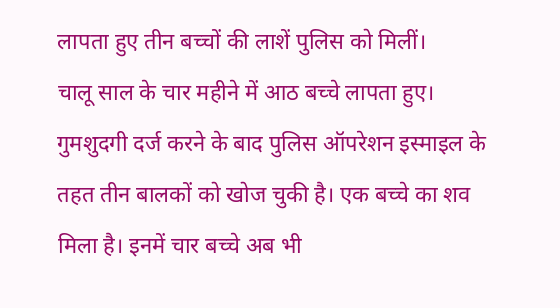लापता हुए तीन बच्चों की लाशें पुलिस को मिलीं।
चालू साल के चार महीने में आठ बच्चे लापता हुए। गुमशुदगी दर्ज करने के बाद पुलिस ऑपरेशन इस्माइल के तहत तीन बालकों को खोज चुकी है। एक बच्चे का शव मिला है। इनमें चार बच्चे अब भी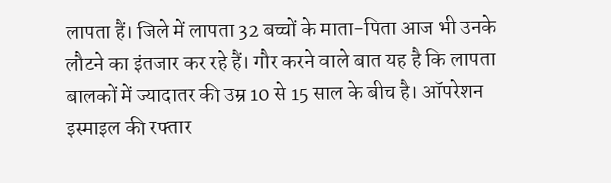लापता हैं। जिले में लापता 32 बच्चों के माता-पिता आज भी उनके लौटने का इंतजार कर रहे हैं। गौर करने वाले बात यह है कि लापता बालकों में ज्यादातर की उम्र 10 से 15 साल के बीच है। ऑपरेशन इस्माइल की रफ्तार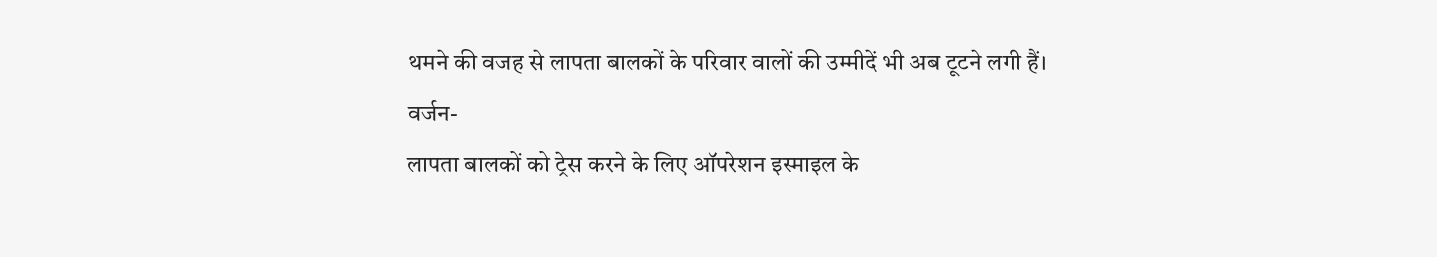थमने की वजह से लापता बालकों के परिवार वालों की उम्मीदें भी अब टूटने लगी हैं।
वर्जन-
लापता बालकों को ट्रेस करने के लिए ऑपरेशन इस्माइल के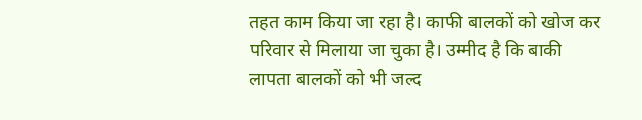तहत काम किया जा रहा है। काफी बालकों को खोज कर परिवार से मिलाया जा चुका है। उम्मीद है कि बाकी लापता बालकों को भी जल्द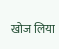खोज लिया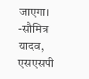जाएगा। -सौमित्र यादव, एसएसपी